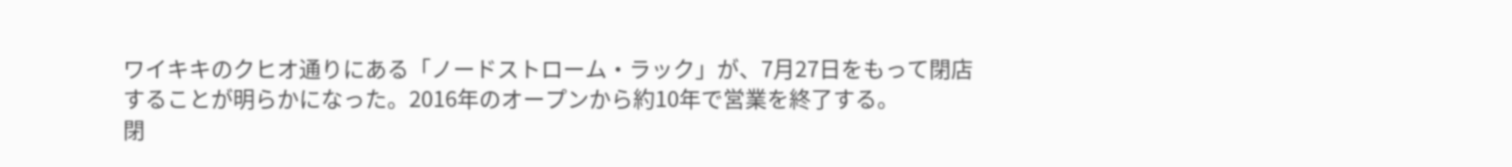ワイキキのクヒオ通りにある「ノードストローム・ラック」が、7月27日をもって閉店することが明らかになった。2016年のオープンから約10年で営業を終了する。
閉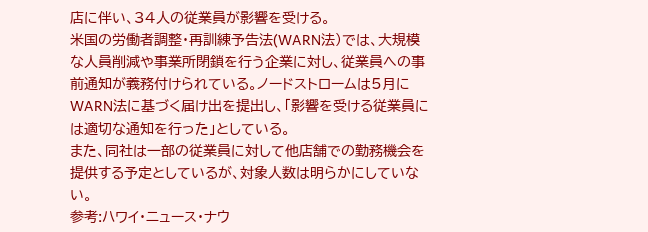店に伴い、34人の従業員が影響を受ける。
米国の労働者調整・再訓練予告法(WARN法)では、大規模な人員削減や事業所閉鎖を行う企業に対し、従業員への事前通知が義務付けられている。ノードストロームは5月にWARN法に基づく届け出を提出し、「影響を受ける従業員には適切な通知を行った」としている。
また、同社は一部の従業員に対して他店舗での勤務機会を提供する予定としているが、対象人数は明らかにしていない。
参考:ハワイ・ニュース・ナウ